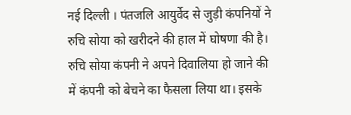नई दिल्ली । पंतजलि आयुर्वेद से जुड़ी कंपनियों ने रुचि सोया को खरीदने की हाल में घोषणा की है। रुचि सोया कंपनी ने अपने दिवालिया हो जाने की में कंपनी को बेचने का फैसला लिया था। इसके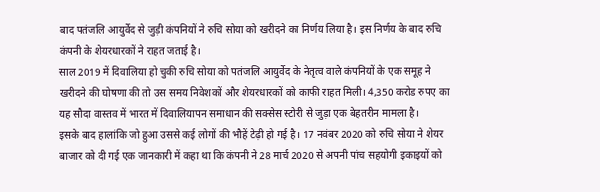बाद पतंजलि आयुर्वेद से जुड़ी कंपनियों ने रुचि सोया को खरीदने का निर्णय लिया है। इस निर्णय के बाद रुचि कंपनी के शेयरधारकों ने राहत जताई है।
साल 2019 में दिवालिया हो चुकी रुचि सोया को पतंजलि आयुर्वेद के नेतृत्व वाले कंपनियों के एक समूह ने खरीदने की घोषणा की तो उस समय निवेशकों और शेयरधारकों को काफी राहत मिली। 4,350 करोड रुपए का यह सौदा वास्तव में भारत में दिवालियापन समाधान की सक्सेस स्टोरी से जुड़ा एक बेहतरीन मामला है।
इसके बाद हालांकि जो हुआ उससे कई लोगों की भौहें टेढ़ी हो गई है। 17 नवंबर 2020 को रुचि सोया ने शेयर बाजार को दी गई एक जानकारी में कहा था कि कंपनी ने 28 मार्च 2020 से अपनी पांच सहयोगी इकाइयों को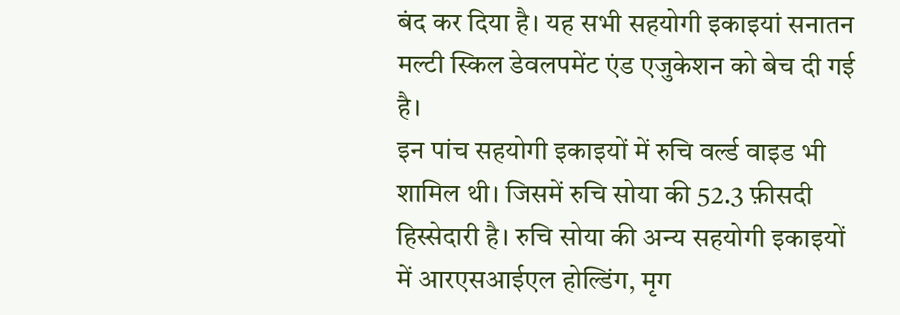बंद कर दिया है। यह सभी सहयोगी इकाइयां सनातन मल्टी स्किल डेवलपमेंट एंड एजुकेशन को बेच दी गई है।
इन पांच सहयोगी इकाइयों में रुचि वर्ल्ड वाइड भी शामिल थी। जिसमें रुचि सोया की 52.3 फ़ीसदी हिस्सेदारी है। रुचि सोया की अन्य सहयोगी इकाइयों में आरएसआईएल होल्डिंग, मृग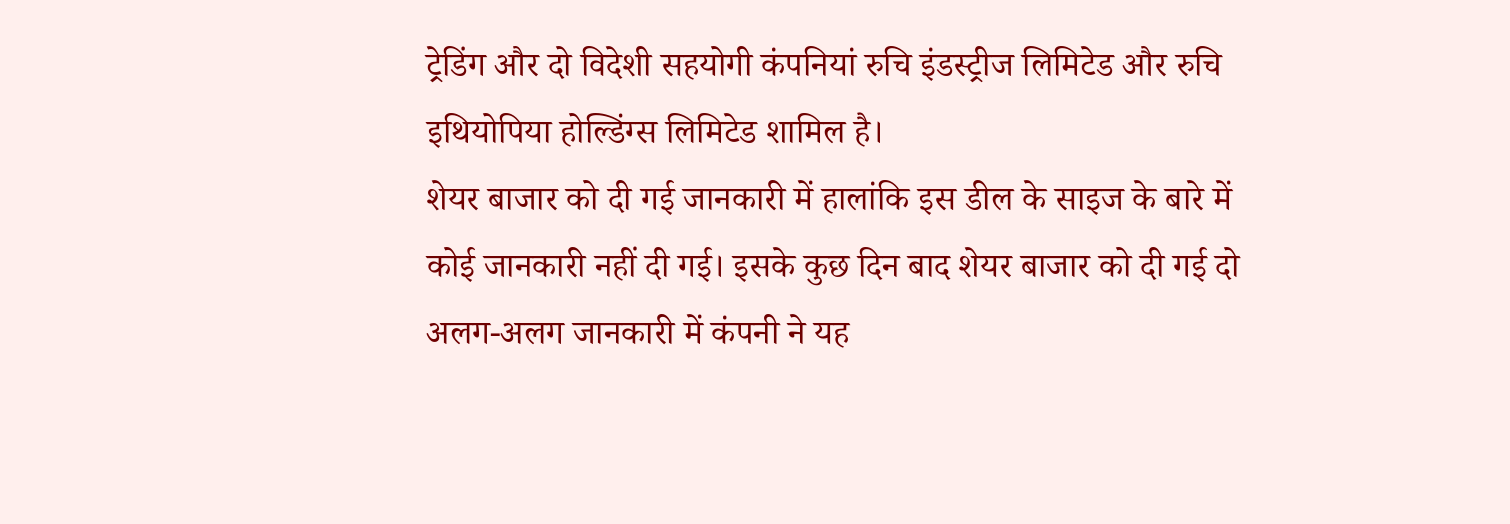ट्रेडिंग और दो विदेशी सहयोगी कंपनियां रुचि इंडस्ट्रीज लिमिटेड और रुचि इथियोपिया होल्डिंग्स लिमिटेड शामिल है।
शेयर बाजार को दी गई जानकारी में हालांकि इस डील के साइज के बारे में कोई जानकारी नहीं दी गई। इसके कुछ दिन बाद शेयर बाजार को दी गई दो अलग-अलग जानकारी में कंपनी ने यह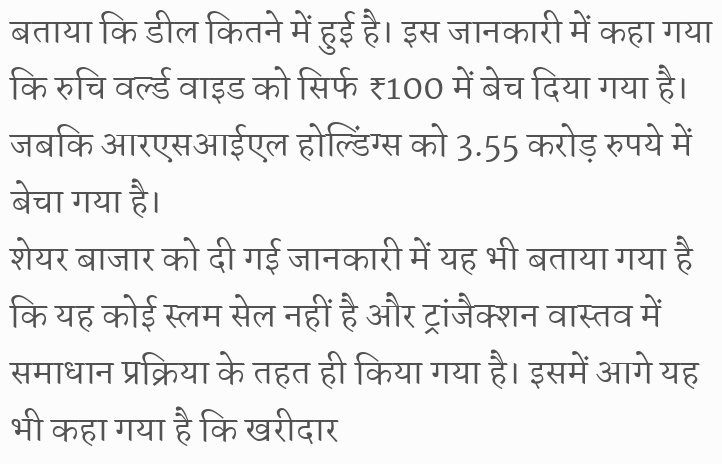बताया कि डील कितने में हुई है। इस जानकारी में कहा गया कि रुचि वर्ल्ड वाइड को सिर्फ ₹100 में बेच दिया गया है। जबकि आरएसआईएल होल्डिंग्स को 3.55 करोड़ रुपये में बेचा गया है।
शेयर बाजार को दी गई जानकारी में यह भी बताया गया है कि यह कोई स्लम सेल नहीं है और ट्रांजैक्शन वास्तव में समाधान प्रक्रिया के तहत ही किया गया है। इसमें आगे यह भी कहा गया है कि खरीदार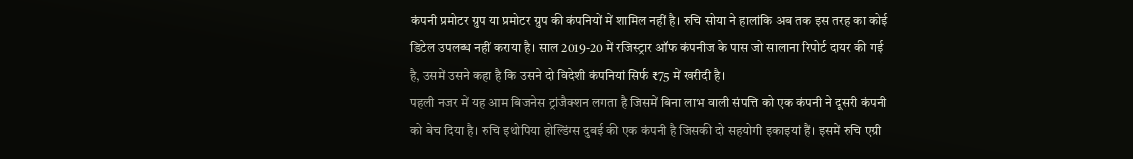कंपनी प्रमोटर ग्रुप या प्रमोटर ग्रुप की कंपनियों में शामिल नहीं है। रुचि सोया ने हालांकि अब तक इस तरह का कोई डिटेल उपलब्ध नहीं कराया है। साल 2019-20 में रजिस्ट्रार ऑफ कंपनीज के पास जो सालाना रिपोर्ट दायर की गई है, उसमें उसने कहा है कि उसने दो विदेशी कंपनियां सिर्फ ₹75 में खरीदी है।
पहली नजर में यह आम बिजनेस ट्रांजैक्शन लगता है जिसमें बिना लाभ वाली संपत्ति को एक कंपनी ने दूसरी कंपनी को बेच दिया है। रुचि इथोपिया होल्डिंग्स दुबई की एक कंपनी है जिसकी दो सहयोगी इकाइयां हैं। इसमें रुचि एग्री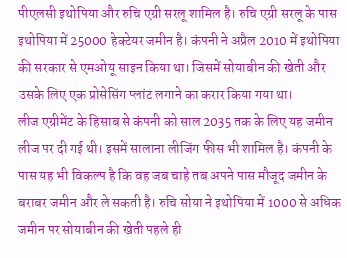पीएलसी इथोपिया और रुचि एग्री सरलू शामिल है। रुचि एग्री सरलू के पास इथोपिया में 25000 हेक्टेयर जमीन है। कंपनी ने अप्रैल 2010 में इथोपिया की सरकार से एमओयू साइन किया था। जिसमें सोयाबीन की खेती और उसके लिए एक प्रोसेसिंग प्लांट लगाने का करार किया गया था।
लीज एग्रीमेंट के हिसाब से कंपनी को साल 2035 तक के लिए यह जमीन लीज पर दी गई थी। इसमें सालाना लीजिंग फीस भी शामिल है। कंपनी के पास यह भी विकल्प है कि वह जब चाहे तब अपने पास मौजूद जमीन के बराबर जमीन और ले सकती है। रुचि सोया ने इथोपिया में 1000 से अधिक जमीन पर सोयाबीन की खेती पहले ही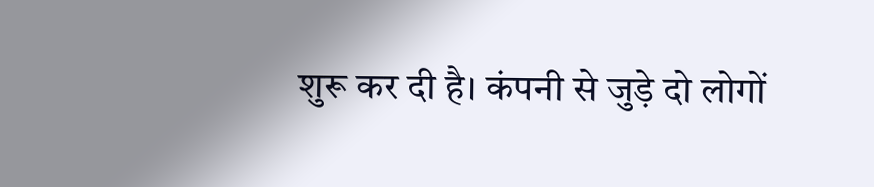शुरू कर दी है। कंपनी से जुड़े दो लोगों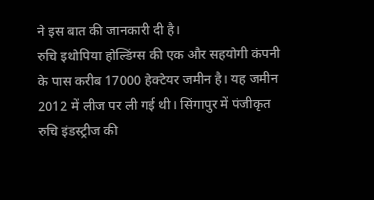ने इस बात की जानकारी दी है।
रुचि इथोपिया होल्डिंग्स की एक और सहयोगी कंपनी के पास करीब 17000 हेक्टेयर जमीन है। यह जमीन 2012 में लीज पर ली गई थी। सिंगापुर में पंजीकृत रुचि इंडस्ट्रीज की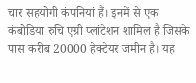चार सहयोगी कंपनियां हैं। इनमें से एक कंबोडिया रुचि एग्री प्लांटेशन शामिल है जिसके पास करीब 20000 हेक्टेयर जमीन है। यह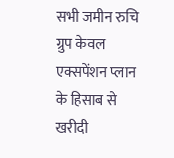सभी जमीन रुचि ग्रुप केवल एक्सपेंशन प्लान के हिसाब से खरीदी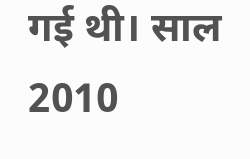गई थी। साल 2010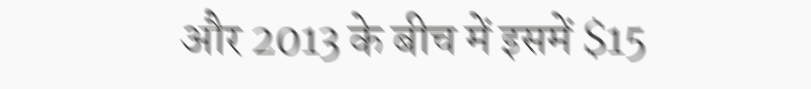और 2013 के बीच में इसमें $15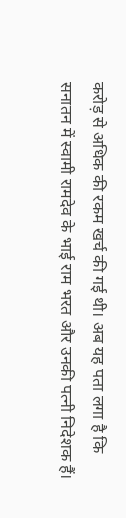करोड़ से अधिक की रकम खर्च की गई थी। अब यह पता लगा है कि सनातन में स्वामी रामदेव के भाई राम भरत और उनकी पत्नी निदेशक हैं।